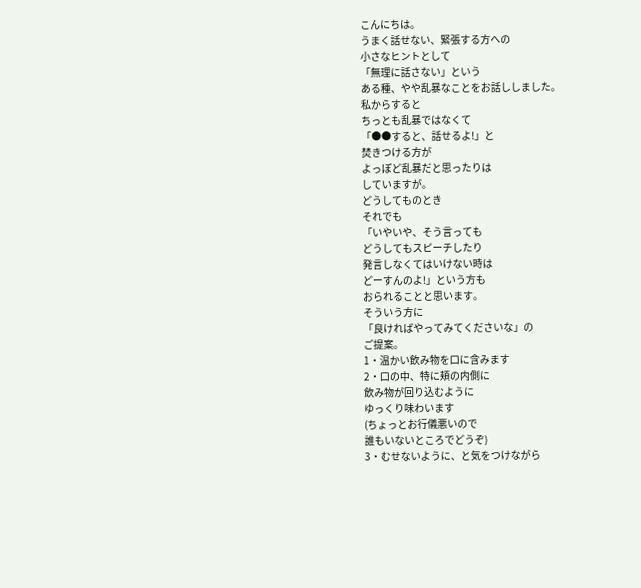こんにちは。
うまく話せない、緊張する方への
小さなヒントとして
「無理に話さない」という
ある種、やや乱暴なことをお話ししました。
私からすると
ちっとも乱暴ではなくて
「●●すると、話せるよ!」と
焚きつける方が
よっぽど乱暴だと思ったりは
していますが。
どうしてものとき
それでも
「いやいや、そう言っても
どうしてもスピーチしたり
発言しなくてはいけない時は
どーすんのよ!」という方も
おられることと思います。
そういう方に
「良ければやってみてくださいな」の
ご提案。
1・温かい飲み物を口に含みます
2・口の中、特に頬の内側に
飲み物が回り込むように
ゆっくり味わいます
(ちょっとお行儀悪いので
誰もいないところでどうぞ)
3・むせないように、と気をつけながら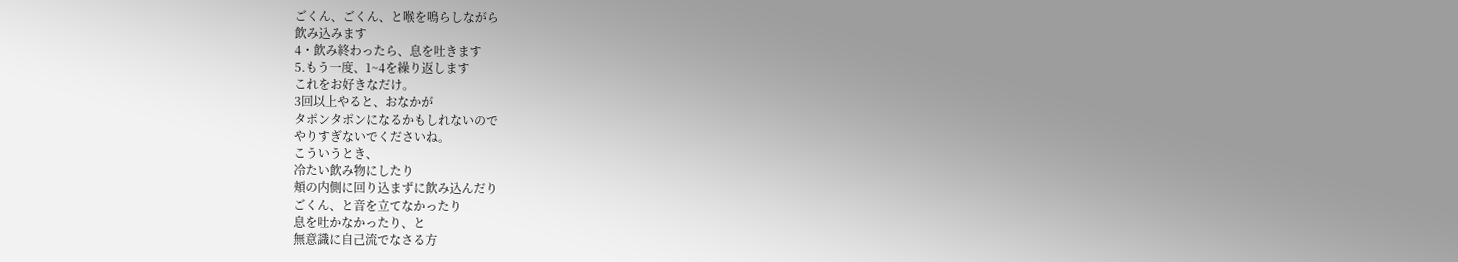ごくん、ごくん、と喉を鳴らしながら
飲み込みます
4・飲み終わったら、息を吐きます
5.もう一度、1~4を繰り返します
これをお好きなだけ。
3回以上やると、おなかが
タポンタポンになるかもしれないので
やりすぎないでくださいね。
こういうとき、
冷たい飲み物にしたり
頬の内側に回り込まずに飲み込んだり
ごくん、と音を立てなかったり
息を吐かなかったり、と
無意識に自己流でなさる方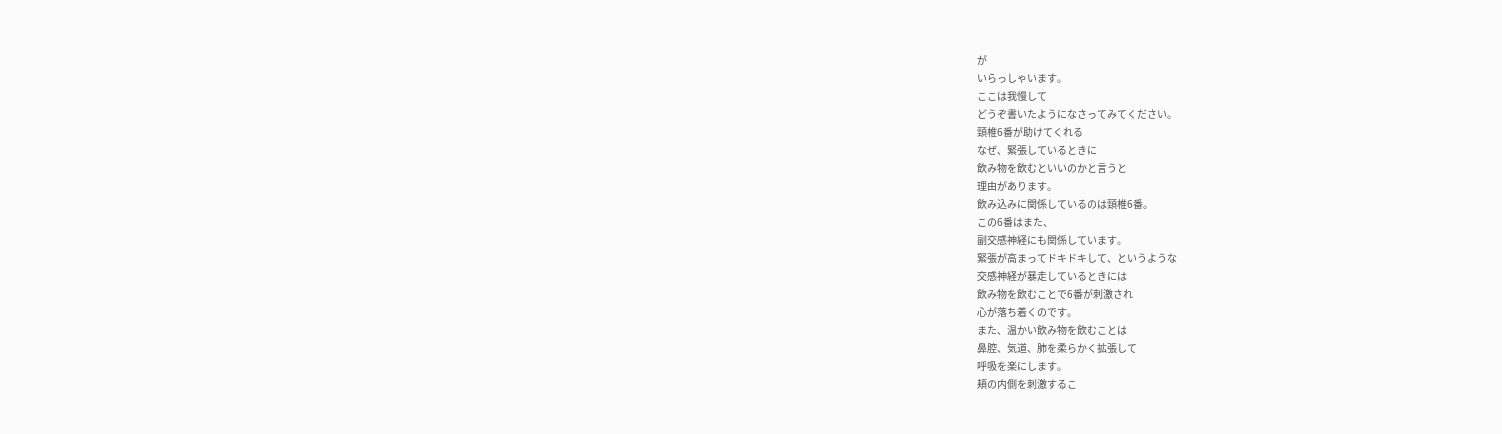が
いらっしゃいます。
ここは我慢して
どうぞ書いたようになさってみてください。
頸椎6番が助けてくれる
なぜ、緊張しているときに
飲み物を飲むといいのかと言うと
理由があります。
飲み込みに関係しているのは頸椎6番。
この6番はまた、
副交感神経にも関係しています。
緊張が高まってドキドキして、というような
交感神経が暴走しているときには
飲み物を飲むことで6番が刺激され
心が落ち着くのです。
また、温かい飲み物を飲むことは
鼻腔、気道、肺を柔らかく拡張して
呼吸を楽にします。
頬の内側を刺激するこ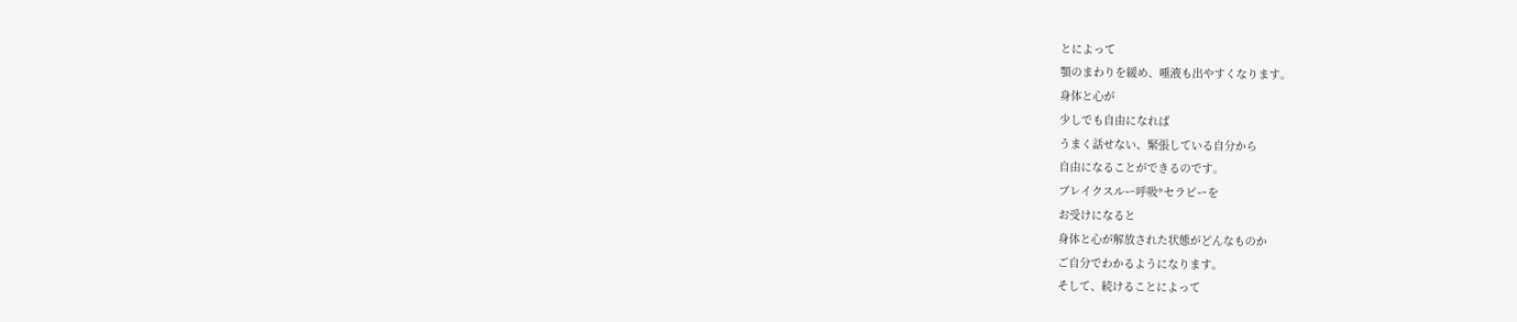とによって
顎のまわりを緩め、唾液も出やすくなります。
身体と心が
少しでも自由になれば
うまく話せない、緊張している自分から
自由になることができるのです。
ブレイクスルー呼吸®セラピーを
お受けになると
身体と心が解放された状態がどんなものか
ご自分でわかるようになります。
そして、続けることによって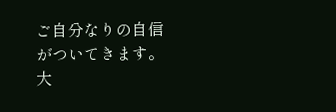ご自分なりの自信がついてきます。
大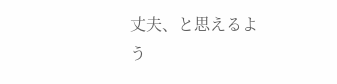丈夫、と思えるよう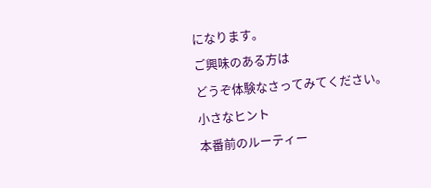になります。
ご興味のある方は
どうぞ体験なさってみてください。
小さなヒント
本番前のルーティー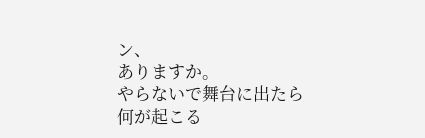ン、
ありますか。
やらないで舞台に出たら
何が起こる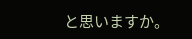と思いますか。